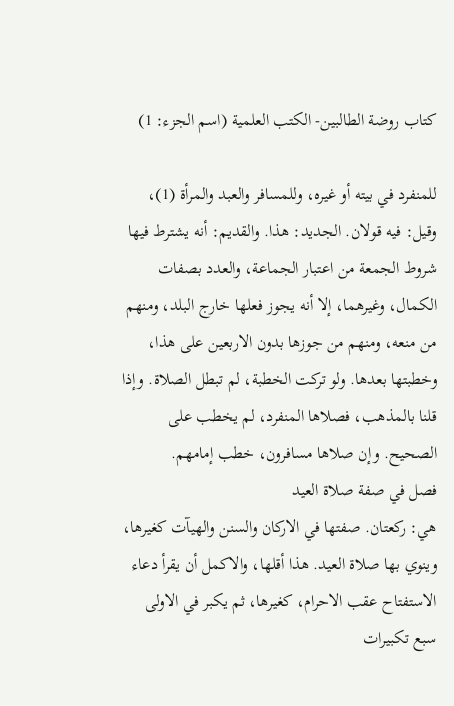كتاب روضة الطالبين- الكتب العلمية (اسم الجزء: 1)

للمنفرد في بيته أو غيره، وللمسافر والعبد والمرأة (1)، وقيل: فيه قولان. الجديد: هذا. والقديم: أنه يشترط فيها شروط الجمعة من اعتبار الجماعة، والعدد بصفات الكمال، وغيرهما، إلا أنه يجوز فعلها خارج البلد، ومنهم من منعه، ومنهم من جوزها بدون الاربعين على هذا، وخطبتها بعدها. ولو تركت الخطبة، لم تبطل الصلاة. وإذا قلنا بالمذهب، فصلاها المنفرد، لم يخطب على الصحيح. وإن صلاها مسافرون، خطب إمامهم.
فصل في صفة صلاة العيد
هي: ركعتان. صفتها في الاركان والسنن والهيآت كغيرها، وينوي بها صلاة العيد. هذا أقلها، والاكمل أن يقرأ دعاء الاستفتاح عقب الاحرام، كغيرها، ثم يكبر في الاولى سبع تكبيرات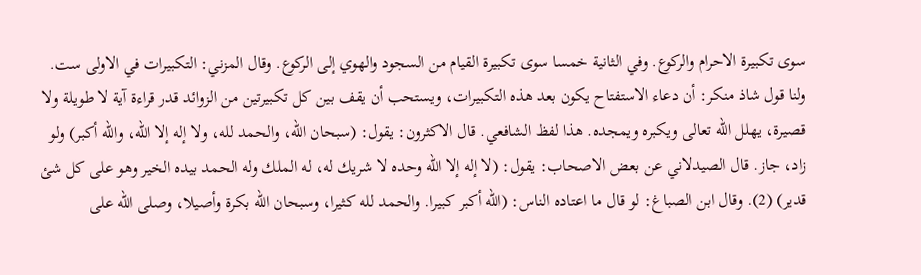سوى تكبيرة الاحرام والركوع. وفي الثانية خمسا سوى تكبيرة القيام من السجود والهوي إلى الركوع. وقال المزني: التكبيرات في الاولى ست. ولنا قول شاذ منكر: أن دعاء الاستفتاح يكون بعد هذه التكبيرات، ويستحب أن يقف بين كل تكبيرتين من الزوائد قدر قراءة آية لا طويلة ولا قصيرة، يهلل الله تعالى ويكبره ويمجده. هذا لفظ الشافعي. قال الاكثرون: يقول: (سبحان الله، والحمد لله، ولا إله إلا الله، والله أكبر) ولو زاد، جاز. قال الصيدلاني عن بعض الاصحاب: يقول: (لا إله إلا الله وحده لا شريك له، له الملك وله الحمد بيده الخير وهو على كل شئ قدير) (2). وقال ابن الصباغ: لو قال ما اعتاده الناس: (الله أكبر كبيرا. والحمد لله كثيرا، وسبحان الله بكرة وأصيلا، وصلى الله على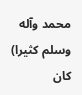محمد وآله وسلم كثيرا) كان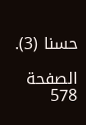حسنا (3).

الصفحة 578